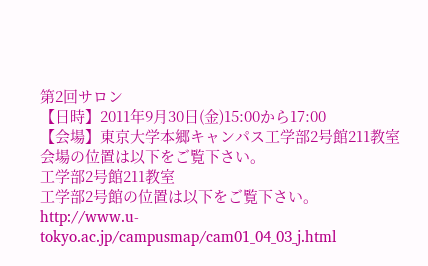第2回サロン
【日時】2011年9月30日(金)15:00から17:00
【会場】東京大学本郷キャンパス工学部2号館211教室
会場の位置は以下をご覧下さい。
工学部2号館211教室
工学部2号館の位置は以下をご覧下さい。
http://www.u-tokyo.ac.jp/campusmap/cam01_04_03_j.html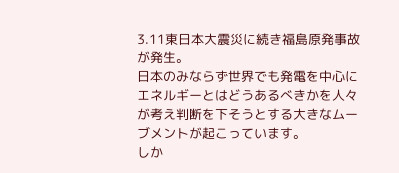3.11東日本大震災に続き福島原発事故が発生。
日本のみならず世界でも発電を中心にエネルギーとはどうあるべきかを人々が考え判断を下そうとする大きなムーブメントが起こっています。
しか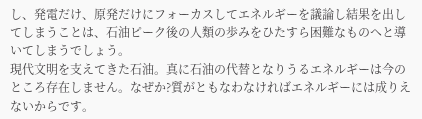し、発電だけ、原発だけにフォーカスしてエネルギーを議論し結果を出してしまうことは、石油ピーク後の人類の歩みをひたすら困難なものへと導いてしまうでしょう。
現代文明を支えてきた石油。真に石油の代替となりうるエネルギーは今のところ存在しません。なぜか?質がともなわなければエネルギーには成りえないからです。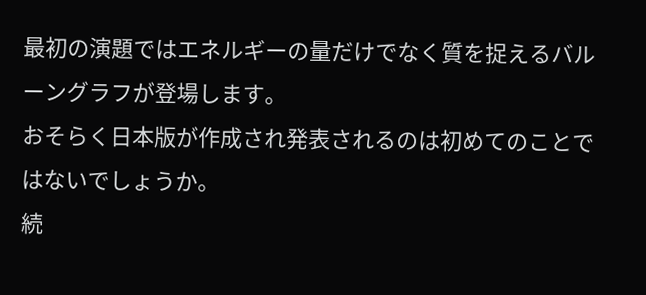最初の演題ではエネルギーの量だけでなく質を捉えるバルーングラフが登場します。
おそらく日本版が作成され発表されるのは初めてのことではないでしょうか。
続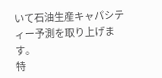いて石油生産キャパシティー予測を取り上げます。
特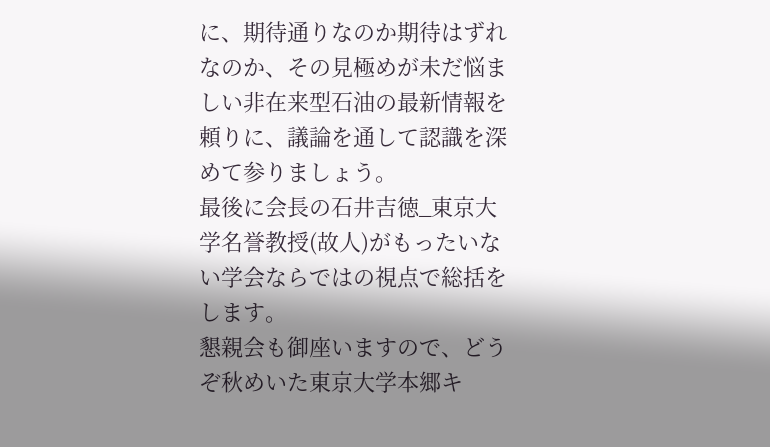に、期待通りなのか期待はずれなのか、その見極めが未だ悩ましい非在来型石油の最新情報を頼りに、議論を通して認識を深めて参りましょう。
最後に会長の石井吉徳_東京大学名誉教授(故人)がもったいない学会ならではの視点で総括をします。
懇親会も御座いますので、どうぞ秋めいた東京大学本郷キ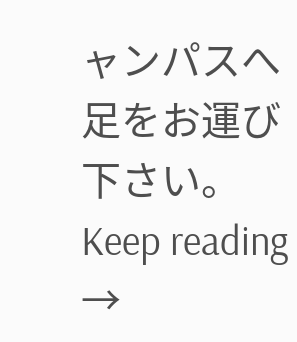ャンパスへ足をお運び下さい。 Keep reading →